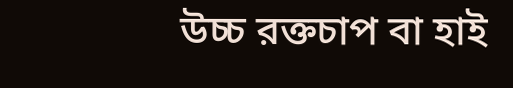উচ্চ রক্তচাপ বা হাই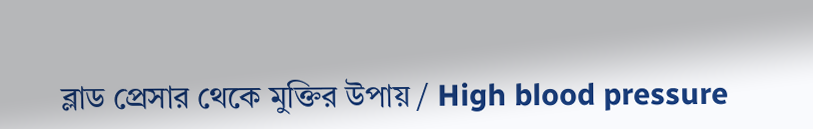ব্লাড প্রেসার থেকে মুক্তির উপায় / High blood pressure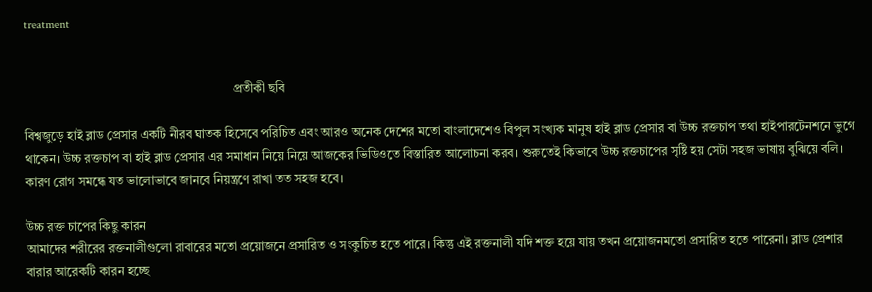treatment


                                                                   প্রতীকী ছবি

বিশ্বজুড়ে হাই ব্লাড প্রেসার একটি নীরব ঘাতক হিসেবে পরিচিত এবং আরও অনেক দেশের মতো বাংলাদেশেও বিপুল সংখ্যক মানুষ হাই ব্লাড প্রেসার বা উচ্চ রক্তচাপ তথা হাইপারটেনশনে ভুগে থাকেন। উচ্চ রক্তচাপ বা হাই ব্লাড প্রেসার এর সমাধান নিয়ে নিয়ে আজকের ভিডিওতে বিস্তারিত আলোচনা করব। শুরুতেই কিভাবে উচ্চ রক্তচাপের সৃষ্টি হয় সেটা সহজ ভাষায় বুঝিয়ে বলি। কারণ রোগ সমন্ধে যত ভালোভাবে জানবে নিয়ন্ত্রণে রাখা তত সহজ হবে।

উচ্চ রক্ত চাপের কিছু কারন
আমাদের শরীরের রক্তনালীগুলো রাবারের মতো প্রয়োজনে প্রসারিত ও সংকুচিত হতে পারে। কিন্তু এই রক্তনালী যদি শক্ত হয়ে যায় তখন প্রয়োজনমতো প্রসারিত হতে পারেনা। ব্লাড প্রেশার বারার আরেকটি কারন হচ্ছে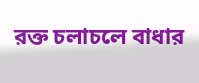রক্ত চলাচলে বাধার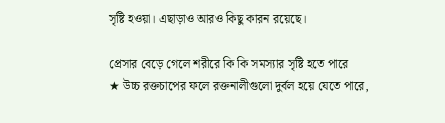সৃষ্টি হওয়া। এছাড়াও আরও কিছু কারন রয়েছে।

প্রেসার বেড়ে গেলে শরীরে কি কি সমস্যার সৃষ্টি হতে পারে
★ উচ্চ রক্তচাপের ফলে রক্তনালীগুলো দুর্বল হয়ে যেতে পারে,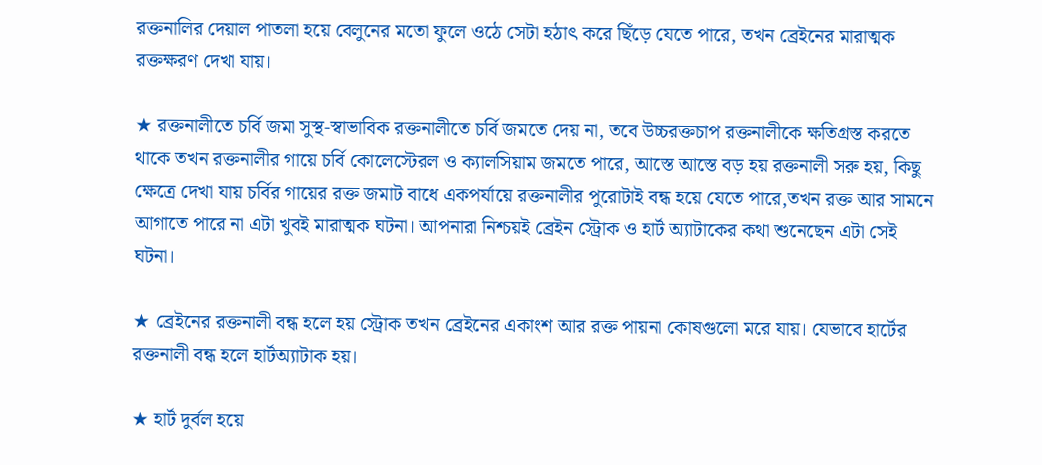রক্তনালির দেয়াল পাতলা হয়ে বেলুনের মতো ফুলে ওঠে সেটা হঠাৎ করে ছিঁড়ে যেতে পারে, তখন ব্রেইনের মারাত্মক রক্তক্ষরণ দেখা যায়।

★ রক্তনালীতে চর্বি জমা সুস্থ-স্বাভাবিক রক্তনালীতে চর্বি জমতে দেয় না, তবে উচ্চরক্তচাপ রক্তনালীকে ক্ষতিগ্রস্ত করতে থাকে তখন রক্তনালীর গায়ে চর্বি কোলেস্টেরল ও ক্যালসিয়াম জমতে পারে, আস্তে আস্তে বড় হয় রক্তনালী সরু হয়, কিছু ক্ষেত্রে দেখা যায় চর্বির গায়ের রক্ত জমাট বাধে একপর্যায়ে রক্তনালীর পুরোটাই বন্ধ হয়ে যেতে পারে,তখন রক্ত আর সামনে আগাতে পারে না এটা খুবই মারাত্মক ঘটনা। আপনারা নিশ্চয়ই ব্রেইন স্ট্রোক ও হার্ট অ্যাটাকের কথা শুনেছেন এটা সেই ঘটনা।

★ ব্রেইনের রক্তনালী বন্ধ হলে হয় স্ট্রোক তখন ব্রেইনের একাংশ আর রক্ত পায়না কোষগুলো মরে যায়। যেভাবে হার্টের রক্তনালী বন্ধ হলে হার্টঅ্যাটাক হয়।

★ হার্ট দুর্বল হয়ে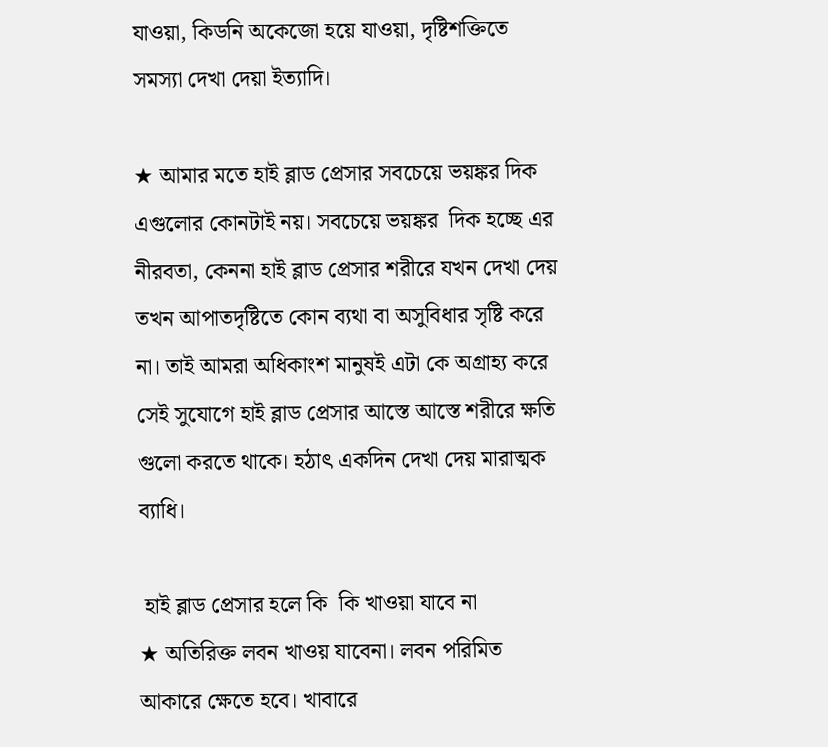যাওয়া, কিডনি অকেজো হয়ে যাওয়া, দৃষ্টিশক্তিতে সমস্যা দেখা দেয়া ইত্যাদি।

★ আমার মতে হাই ব্লাড প্রেসার সবচেয়ে ভয়ঙ্কর দিক এগুলোর কোনটাই নয়। সবচেয়ে ভয়ঙ্কর  দিক হচ্ছে এর নীরবতা, কেননা হাই ব্লাড প্রেসার শরীরে যখন দেখা দেয় তখন আপাতদৃষ্টিতে কোন ব্যথা বা অসুবিধার সৃষ্টি করে না। তাই আমরা অধিকাংশ মানুষই এটা কে অগ্রাহ্য করে সেই সুযোগে হাই ব্লাড প্রেসার আস্তে আস্তে শরীরে ক্ষতি গুলো করতে থাকে। হঠাৎ একদিন দেখা দেয় মারাত্মক ব্যাধি।

 হাই ব্লাড প্রেসার হলে কি  কি খাওয়া যাবে না
★ অতিরিক্ত লবন খাওয় যাবেনা। লবন পরিমিত আকারে ক্ষেতে হবে। খাবারে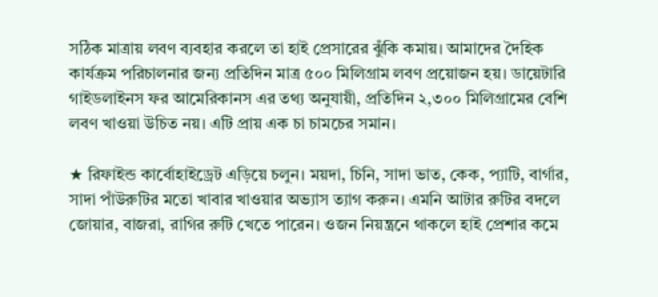সঠিক মাত্রায় লবণ ব্যবহার করলে তা হাই প্রেসারের ঝুঁকি কমায়। আমাদের দৈহিক কার্যক্রম‌ পরিচালনার জন্য প্রতিদিন মাত্র ৫০০ মিলিগ্রাম লবণ প্রয়োজন হয়। ডায়েটারি গাইডলাইনস ফর আমেরিকানস এর তথ্য অনুযায়ী, প্রতিদিন ২,৩০০ মিলিগ্রামের বেশি লবণ খাওয়া উচিত নয়। এটি প্রায় এক চা চামচের সমান।

★ রিফাইন্ড কার্বোহাইড্রেট এড়িয়ে চলুন। ময়দা, চিনি, সাদা ভাত, কেক, প্যাটি, বার্গার, সাদা পাঁউরুটির মতো খাবার খাওয়ার অভ্যাস ত্যাগ করুন। এমনি আটার রুটির বদলে জোয়ার, বাজরা, রাগির রুটি খেতে পারেন। ওজন নিয়ন্ত্রনে থাকলে হাই প্রেশার কমে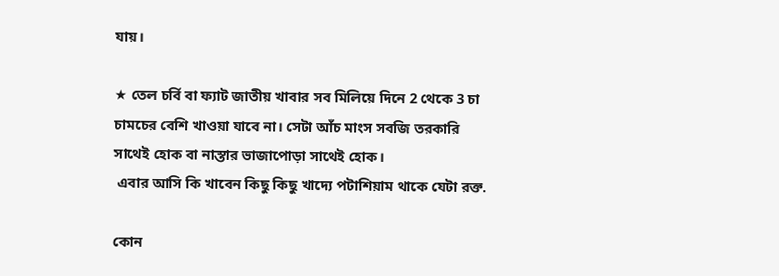যায়।

★ তেল চর্বি বা ফ্যাট জাতীয় খাবার সব মিলিয়ে দিনে 2 থেকে 3 চা চামচের বেশি খাওয়া যাবে না। সেটা আঁচ মাংস সবজি তরকারি সাথেই হোক বা নাস্তার ভাজাপোড়া সাথেই হোক।
 এবার আসি কি খাবেন কিছু কিছু খাদ্যে পটাশিয়াম থাকে যেটা রক্ত.

কোন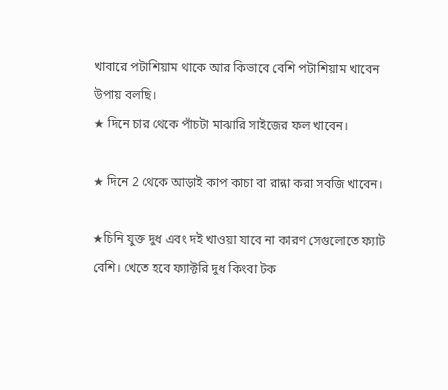খাবারে পটাশিয়াম থাকে আর কিভাবে বেশি পটাশিয়াম খাবেন  উপায় বলছি।
★ দিনে চার থেকে পাঁচটা মাঝারি সাইজের ফল খাবেন।

★ দিনে 2 থেকে আড়াই কাপ কাচা বা রান্না করা সবজি খাবেন।

★চিনি যুক্ত দুধ এবং দই খাওয়া যাবে না কারণ সেগুলোতে ফ্যাট বেশি। খেতে হবে ফ্যাক্টরি দুধ কিংবা টক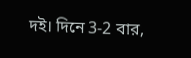দই। দিনে 3-2 বার,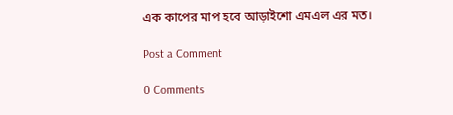এক কাপের মাপ হবে আড়াইশো এমএল এর মত।

Post a Comment

0 Comments